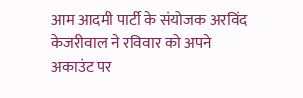आम आदमी पार्टी के संयोजक अरविंद केजरीवाल ने रविवार को अपने अकाउंट पर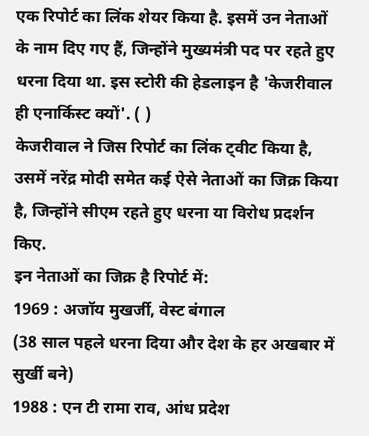एक रिपोर्ट का लिंक शेयर किया है. इसमें उन नेताओं के नाम दिए गए हैं, जिन्होंने मुख्यमंत्री पद पर रहते हुए धरना दिया था. इस स्टोरी की हेडलाइन है 'केजरीवाल ही एनार्किस्ट क्यों'. ( )
केजरीवाल ने जिस रिपोर्ट का लिंक ट्वीट किया है, उसमें नरेंद्र मोदी समेत कई ऐसे नेताओं का जिक्र किया है, जिन्होंने सीएम रहते हुए धरना या विरोध प्रदर्शन किए.
इन नेताओं का जिक्र है रिपोर्ट में:
1969 : अजॉय मुखर्जी, वेस्ट बंगाल
(38 साल पहले धरना दिया और देश के हर अखबार में सुर्खी बने)
1988 : एन टी रामा राव, आंध प्रदेश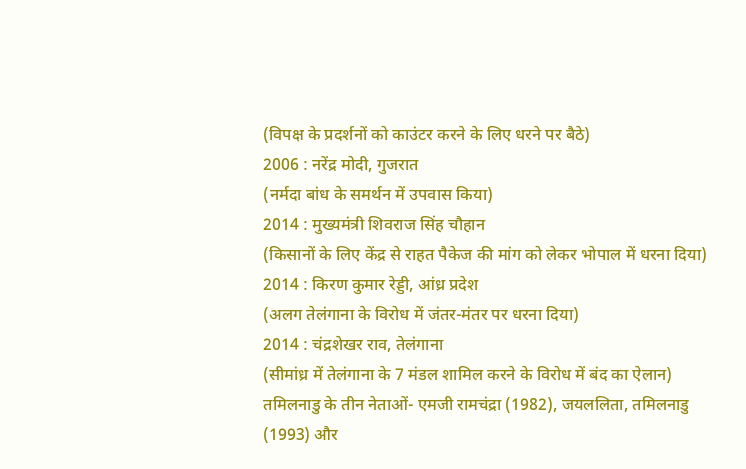(विपक्ष के प्रदर्शनों को काउंटर करने के लिए धरने पर बैठे)
2006 : नरेंद्र मोदी, गुजरात
(नर्मदा बांध के समर्थन में उपवास किया)
2014 : मुख्यमंत्री शिवराज सिंह चौहान
(किसानों के लिए केंद्र से राहत पैकेज की मांग को लेकर भोपाल में धरना दिया)
2014 : किरण कुमार रेड्डी, आंध्र प्रदेश
(अलग तेलंगाना के विरोध में जंतर-मंतर पर धरना दिया)
2014 : चंद्रशेखर राव, तेलंगाना
(सीमांध्र में तेलंगाना के 7 मंडल शामिल करने के विरोध में बंद का ऐलान)
तमिलनाडु के तीन नेताओं- एमजी रामचंद्रा (1982), जयललिता, तमिलनाडु (1993) और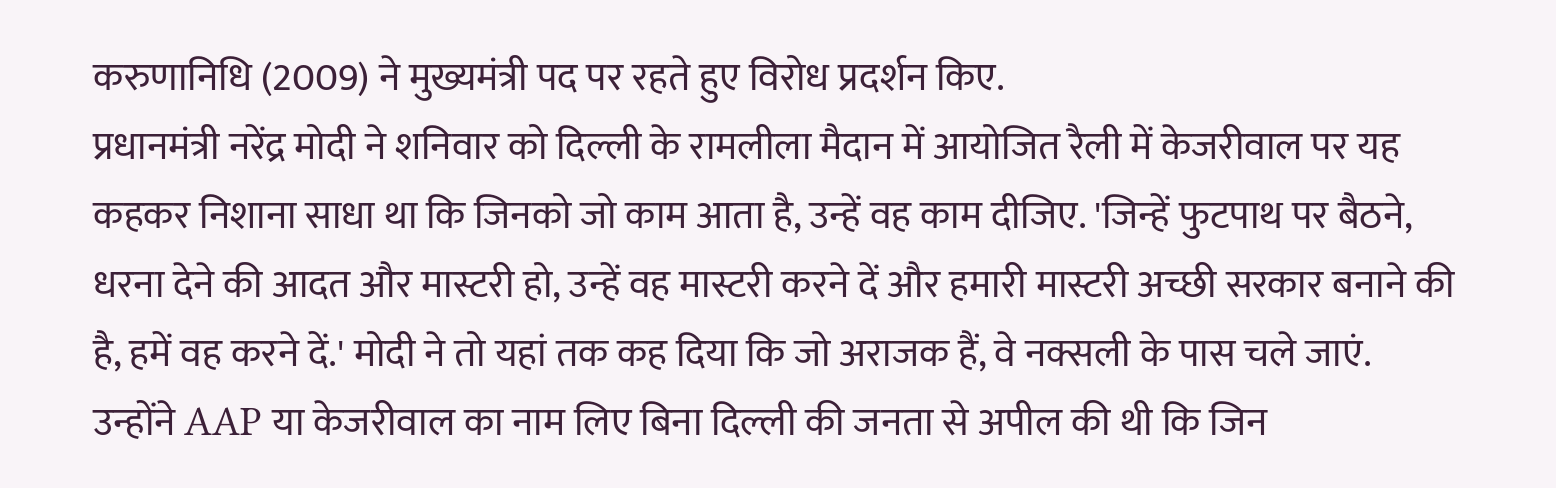करुणानिधि (2009) ने मुख्यमंत्री पद पर रहते हुए विरोध प्रदर्शन किए.
प्रधानमंत्री नरेंद्र मोदी ने शनिवार को दिल्ली के रामलीला मैदान में आयोजित रैली में केजरीवाल पर यह कहकर निशाना साधा था कि जिनको जो काम आता है, उन्हें वह काम दीजिए. 'जिन्हें फुटपाथ पर बैठने, धरना देने की आदत और मास्टरी हो, उन्हें वह मास्टरी करने दें और हमारी मास्टरी अच्छी सरकार बनाने की है, हमें वह करने दें.' मोदी ने तो यहां तक कह दिया कि जो अराजक हैं, वे नक्सली के पास चले जाएं.
उन्होंने AAP या केजरीवाल का नाम लिए बिना दिल्ली की जनता से अपील की थी कि जिन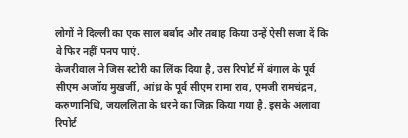लोगों ने दिल्ली का एक साल बर्बाद और तबाह किया उन्हें ऐसी सजा दें कि वे फिर नहीं पनप पाएं.
केजरीवाल ने जिस स्टोरी का लिंक दिया है, उस रिपोर्ट में बंगाल के पूर्व सीएम अजॉय मुखर्जी, आंध्र के पूर्व सीएम रामा राव, एमजी रामचंद्रन, करुणानिधि, जयललिता के धरने का जिक्र किया गया है. इसके अलावा रिपोर्ट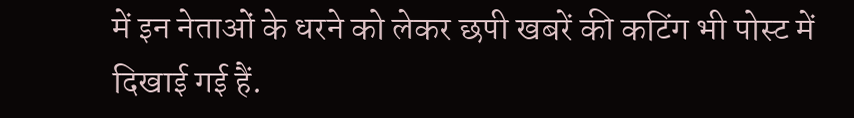में इन नेताओं के धरने को लेकर छपी खबरें की कटिंग भी पोस्ट में दिखाई गई हैं.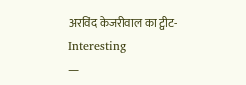अरविंद केजरीवाल का ट्वीट-
Interesting
—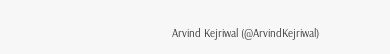Arvind Kejriwal (@ArvindKejriwal)